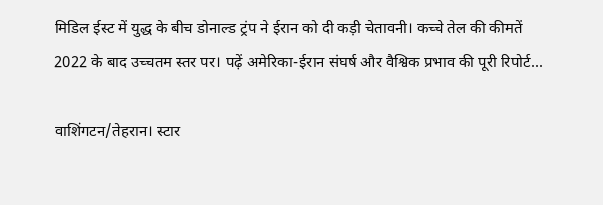मिडिल ईस्ट में युद्ध के बीच डोनाल्ड ट्रंप ने ईरान को दी कड़ी चेतावनी। कच्चे तेल की कीमतें 2022 के बाद उच्चतम स्तर पर। पढ़ें अमेरिका-ईरान संघर्ष और वैश्विक प्रभाव की पूरी रिपोर्ट...

वाशिंगटन/तेहरान। स्टार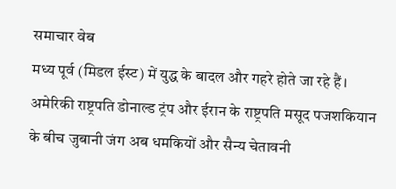समाचार वेब
मध्य पूर्व (मिडल ईस्ट) में युद्ध के बादल और गहरे होते जा रहे हैं। अमेरिकी राष्ट्रपति डोनाल्ड ट्रंप और ईरान के राष्ट्रपति मसूद पजशकियान के बीच जुबानी जंग अब धमकियों और सैन्य चेतावनी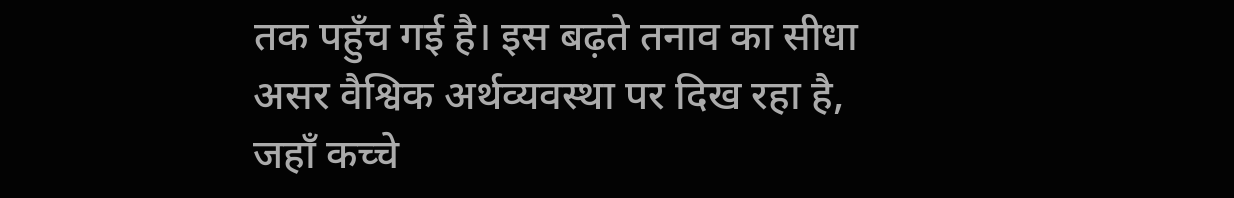तक पहुँच गई है। इस बढ़ते तनाव का सीधा असर वैश्विक अर्थव्यवस्था पर दिख रहा है, जहाँ कच्चे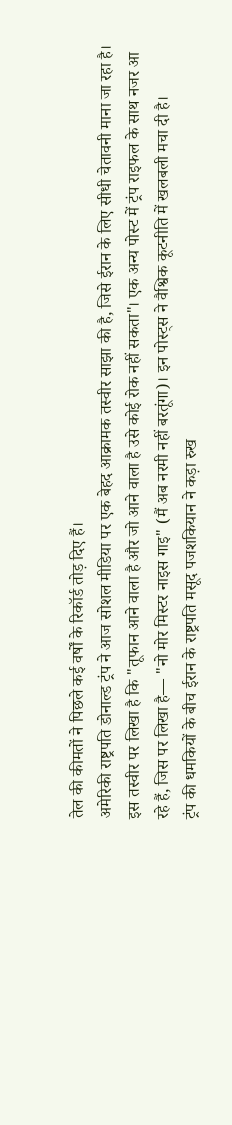तेल की कीमतों ने पिछले कई वर्षों के रिकॉर्ड तोड़ दिए हैं।
अमेरिकी राष्ट्रपति डोनाल्ड ट्रंप ने आज सोशल मीडिया पर एक बेहद आक्रामक तस्वीर साझा की है, जिसे ईरान के लिए सीधी चेतावनी माना जा रहा है। इस तस्वीर पर लिखा है कि "तूफान आने वाला है और जो आने वाला है उसे कोई रोक नहीं सकता"। एक अन्य पोस्ट में ट्रंप राइफल के साथ नजर आ रहे हैं, जिस पर लिखा है— "नो मोर मिस्टर नाइस गाइ" (मैं अब नरमी नहीं बरतूंगा)। इन पोस्ट्स ने वैश्विक कूटनीति में खलबली मचा दी है।
ट्रंप की धमकियों के बीच ईरान के राष्ट्रपति मसूद पजशकियान ने कड़ा रुख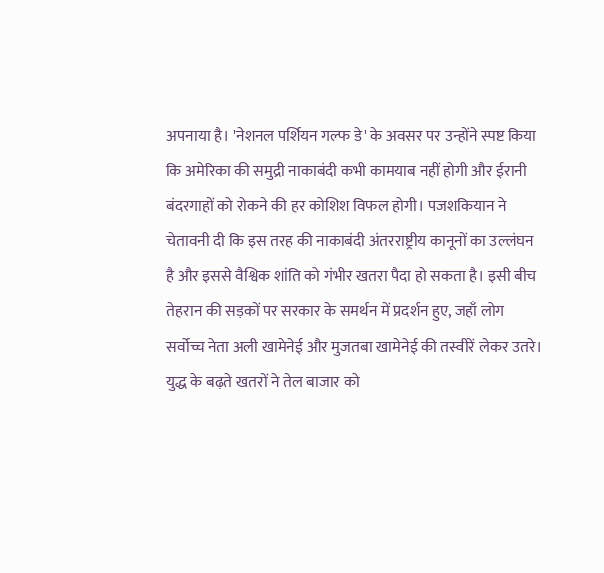अपनाया है। 'नेशनल पर्शियन गल्फ डे' के अवसर पर उन्होंने स्पष्ट किया कि अमेरिका की समुद्री नाकाबंदी कभी कामयाब नहीं होगी और ईरानी बंदरगाहों को रोकने की हर कोशिश विफल होगी। पजशकियान ने चेतावनी दी कि इस तरह की नाकाबंदी अंतरराष्ट्रीय कानूनों का उल्लंघन है और इससे वैश्विक शांति को गंभीर खतरा पैदा हो सकता है। इसी बीच तेहरान की सड़कों पर सरकार के समर्थन में प्रदर्शन हुए, जहाँ लोग सर्वोच्च नेता अली खामेनेई और मुजतबा खामेनेई की तस्वीरें लेकर उतरे।
युद्ध के बढ़ते खतरों ने तेल बाजार को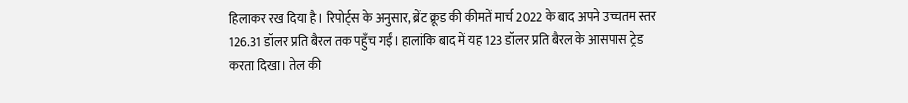हिलाकर रख दिया है। रिपोर्ट्स के अनुसार, ब्रेंट क्रूड की कीमतें मार्च 2022 के बाद अपने उच्चतम स्तर 126.31 डॉलर प्रति बैरल तक पहुँच गईं। हालांकि बाद में यह 123 डॉलर प्रति बैरल के आसपास ट्रेड करता दिखा। तेल की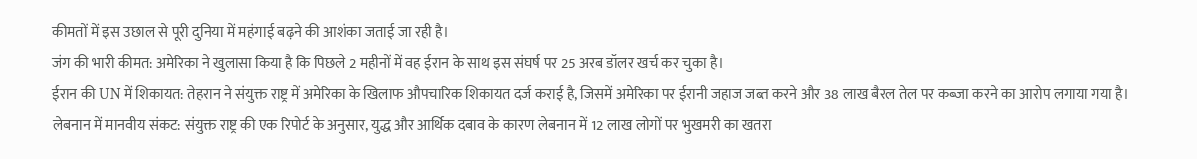कीमतों में इस उछाल से पूरी दुनिया में महंगाई बढ़ने की आशंका जताई जा रही है।
जंग की भारी कीमत: अमेरिका ने खुलासा किया है कि पिछले 2 महीनों में वह ईरान के साथ इस संघर्ष पर 25 अरब डॉलर खर्च कर चुका है।
ईरान की UN में शिकायत: तेहरान ने संयुक्त राष्ट्र में अमेरिका के खिलाफ औपचारिक शिकायत दर्ज कराई है, जिसमें अमेरिका पर ईरानी जहाज जब्त करने और 38 लाख बैरल तेल पर कब्जा करने का आरोप लगाया गया है।
लेबनान में मानवीय संकट: संयुक्त राष्ट्र की एक रिपोर्ट के अनुसार, युद्ध और आर्थिक दबाव के कारण लेबनान में 12 लाख लोगों पर भुखमरी का खतरा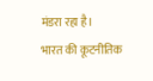मंडरा रहा है।
भारत की कूटनीतिक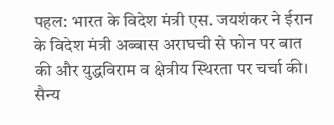पहल: भारत के विदेश मंत्री एस. जयशंकर ने ईरान के विदेश मंत्री अब्बास अराघची से फोन पर बात की और युद्धविराम व क्षेत्रीय स्थिरता पर चर्चा की।
सैन्य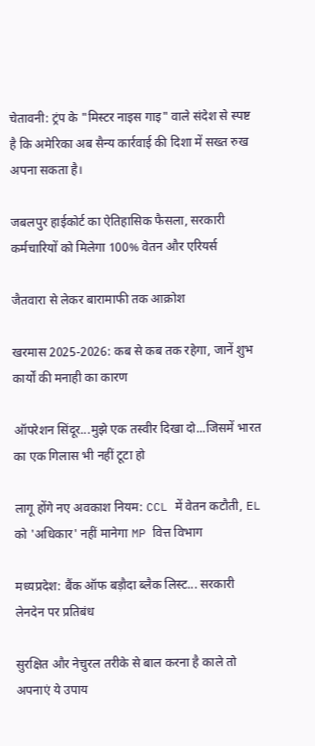चेतावनी: ट्रंप के "मिस्टर नाइस गाइ" वाले संदेश से स्पष्ट है कि अमेरिका अब सैन्य कार्रवाई की दिशा में सख्त रुख अपना सकता है।

जबलपुर हाईकोर्ट का ऐतिहासिक फैसला, सरकारी कर्मचारियों को मिलेगा 100% वेतन और एरियर्स

जैतवारा से लेकर बारामाफी तक आक्रोश

खरमास 2025-2026: कब से कब तक रहेगा, जानें शुभ कार्यों की मनाही का कारण

ऑपरेशन सिंदूर...मुझे एक तस्वीर दिखा दो...जिसमें भारत का एक गिलास भी नहीं टूटा हो

लागू होंगे नए अवकाश नियम: CCL में वेतन कटौती, EL को 'अधिकार' नहीं मानेगा MP वित्त विभाग

मध्यप्रदेश: बैंक ऑफ बड़ौदा ब्लैक लिस्ट... सरकारी लेनदेन पर प्रतिबंध

सुरक्षित और नेचुरल तरीके से बाल करना है काले तो अपनाएं ये उपाय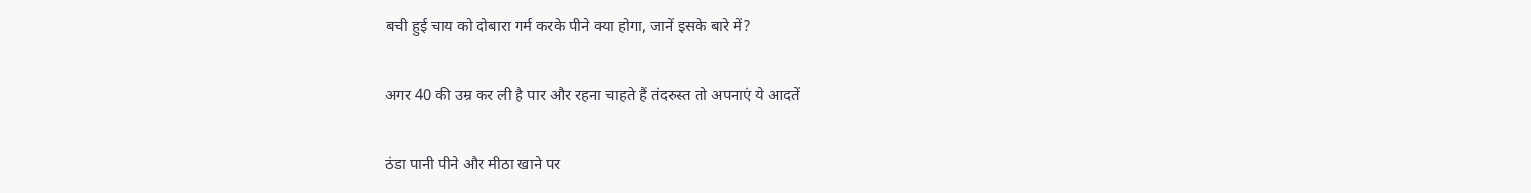बची हुई चाय को दोबारा गर्म करके पीने क्या होगा, जानें इसके बारे में?

अगर 40 की उम्र कर ली है पार और रहना चाहते हैं तंदरुस्त तो अपनाएं ये आदतें

ठंडा पानी पीने और मीठा खाने पर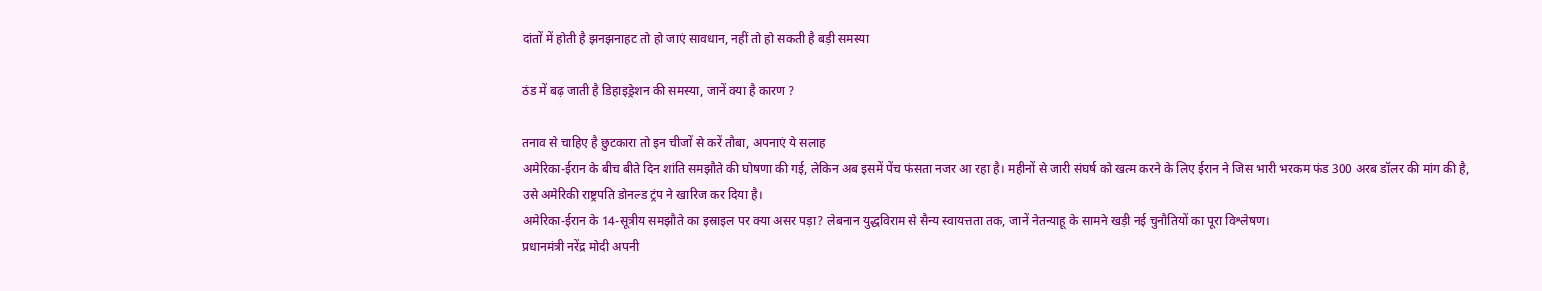दांतों में होती है झनझनाहट तो हो जाएं सावधान, नहीं तो हो सकती है बड़ी समस्या

ठंड में बढ़ जाती है डिहाइड्रेशन की समस्या, जानें क्या है कारण ?

तनाव से चाहिए है छुटकारा तो इन चीजों से करें तौबा, अपनाएं ये सलाह
अमेरिका-ईरान के बीच बीते दिन शांति समझौते की घोषणा की गई, लेकिन अब इसमें पेंच फंसता नजर आ रहा है। महीनों से जारी संघर्ष को खत्म करने के लिए ईरान ने जिस भारी भरकम फंड 300 अरब डॉलर की मांग की है, उसे अमेरिकी राष्ट्रपति डोनल्ड ट्रंप ने खारिज कर दिया है।
अमेरिका-ईरान के 14-सूत्रीय समझौते का इस्राइल पर क्या असर पड़ा? लेबनान युद्धविराम से सैन्य स्वायत्तता तक, जानें नेतन्याहू के सामने खड़ी नई चुनौतियों का पूरा विश्लेषण।
प्रधानमंत्री नरेंद्र मोदी अपनी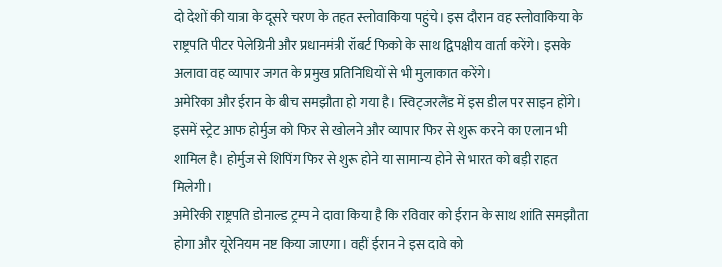दो देशों की यात्रा के दूसरे चरण के तहत स्लोवाकिया पहुंचे। इस दौरान वह स्लोवाकिया के राष्ट्रपति पीटर पेलेग्रिनी और प्रधानमंत्री रॉबर्ट फिको के साथ द्विपक्षीय वार्ता करेंगे। इसके अलावा वह व्यापार जगत के प्रमुख प्रतिनिधियों से भी मुलाकात करेंगे।
अमेरिका और ईरान के बीच समझौता हो गया है। स्विट्जरलैंड में इस डील पर साइन होंगे। इसमें स्ट्रेट आफ होर्मुज को फिर से खोलने और व्यापार फिर से शुरू करने का एलान भी शामिल है। होर्मुज से शिपिंग फिर से शुरू होने या सामान्य होने से भारत को बड़ी राहत मिलेगी।
अमेरिकी राष्ट्रपति डोनाल्ड ट्रम्प ने दावा किया है कि रविवार को ईरान के साथ शांति समझौता होगा और यूरेनियम नष्ट किया जाएगा। वहीं ईरान ने इस दावे को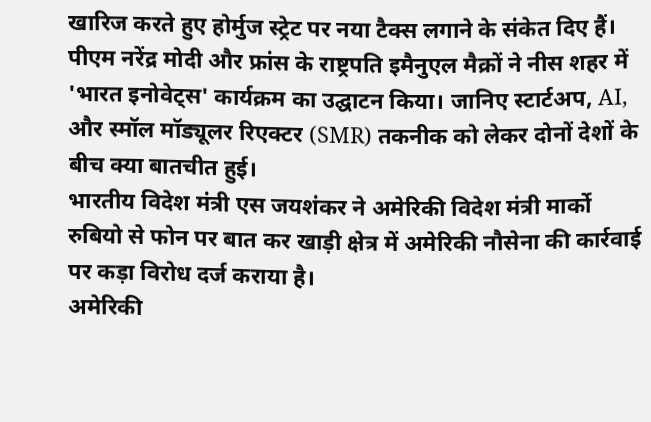खारिज करते हुए होर्मुज स्ट्रेट पर नया टैक्स लगाने के संकेत दिए हैं।
पीएम नरेंद्र मोदी और फ्रांस के राष्ट्रपति इमैनुएल मैक्रों ने नीस शहर में 'भारत इनोवेट्स' कार्यक्रम का उद्घाटन किया। जानिए स्टार्टअप, AI, और स्मॉल मॉड्यूलर रिएक्टर (SMR) तकनीक को लेकर दोनों देशों के बीच क्या बातचीत हुई।
भारतीय विदेश मंत्री एस जयशंकर ने अमेरिकी विदेश मंत्री मार्को रुबियो से फोन पर बात कर खाड़ी क्षेत्र में अमेरिकी नौसेना की कार्रवाई पर कड़ा विरोध दर्ज कराया है।
अमेरिकी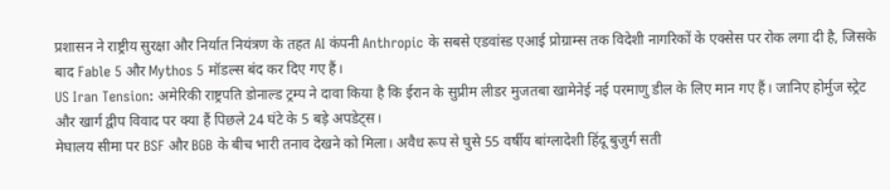प्रशासन ने राष्ट्रीय सुरक्षा और निर्यात नियंत्रण के तहत AI कंपनी Anthropic के सबसे एडवांस्ड एआई प्रोग्राम्स तक विदेशी नागरिकों के एक्सेस पर रोक लगा दी है, जिसके बाद Fable 5 और Mythos 5 मॉडल्स बंद कर दिए गए हैं।
US Iran Tension: अमेरिकी राष्ट्रपति डोनाल्ड ट्रम्प ने दावा किया है कि ईरान के सुप्रीम लीडर मुजतबा खामेनेई नई परमाणु डील के लिए मान गए हैं। जानिए होर्मुज स्ट्रेट और खार्ग द्वीप विवाद पर क्या हैं पिछले 24 घंटे के 5 बड़े अपडेट्स।
मेघालय सीमा पर BSF और BGB के बीच भारी तनाव देखने को मिला। अवैध रूप से घुसे 55 वर्षीय बांग्लादेशी हिंदू बुजुर्ग सती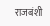राजबंशी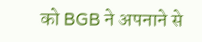को BGB ने अपनाने से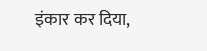इंकार कर दिया,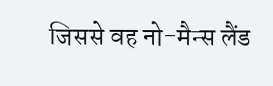जिससे वह नो-मैन्स लैंड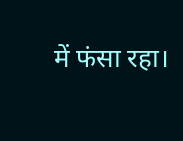में फंसा रहा।